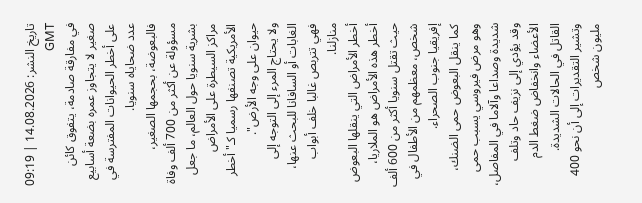تاريخ النشر: 14.08.2026 | 09:19 GMT
في مفارقة صادمة، يتفوق كائن صغير لا يتجاوز عمره بضعة أسابيع على أخطر الحيوانات المفترسة في عدد ضحاياه سنويا.
فالبعوضة، بحجمها الصغير، مسؤولة عن أكثر من 700 ألف وفاة بشرية سنويا حول العالم، ما جعل مراكز السيطرة على الأمراض الأمريكية تصنفها رسميا كـ"أخطر حيوان على وجه الأرض".
ولا يحتاج المرء إلى التوجه إلى الغابات أو السافانا للبحث عنها، فهي تتربص غالبا خلف أبواب منازلنا.
أخطر الأمراض التي ينقلها البعوض
أخطر هذه الأمراض هو الملاريا، حيث تقتل سنويا أكثر من 600 ألف شخص، معظمهم من الأطفال في إفريقيا جنوب الصحراء.
كما ينقل البعوض حمى الضنك، وهو مرض فيروسي يسبب حمى شديدة وصداعا وآلاما في المفاصل، وقد يؤدي إلى نزيف حاد وتلف الأعضاء وانخفاض ضغط الدم القاتل في الحالات الشديدة.
وتشير التقديرات إلى أن نحو 400 مليون شخص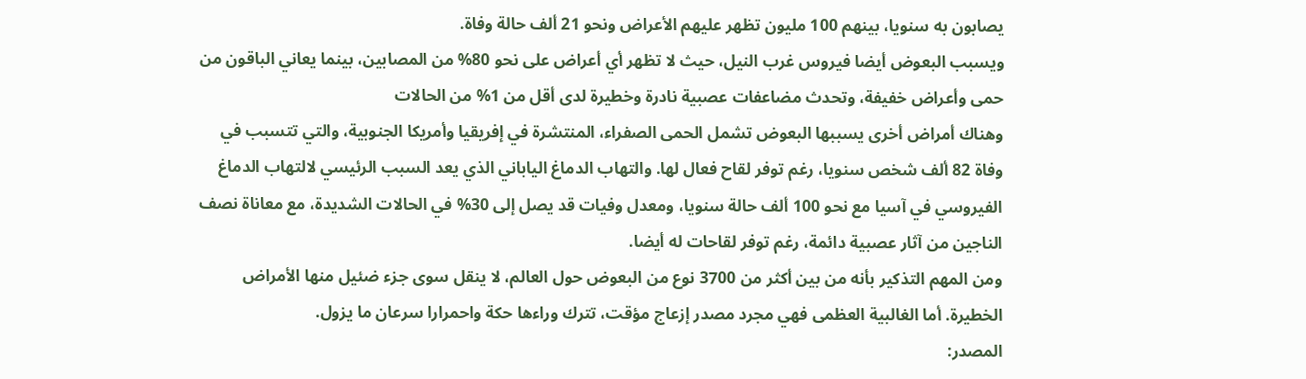يصابون به سنويا، بينهم 100 مليون تظهر عليهم الأعراض ونحو 21 ألف حالة وفاة.
ويسبب البعوض أيضا فيروس غرب النيل، حيث لا تظهر أي أعراض على نحو 80% من المصابين، بينما يعاني الباقون من حمى وأعراض خفيفة، وتحدث مضاعفات عصبية نادرة وخطيرة لدى أقل من 1% من الحالات
وهناك أمراض أخرى يسببها البعوض تشمل الحمى الصفراء، المنتشرة في إفريقيا وأمريكا الجنوبية، والتي تتسبب في وفاة 82 ألف شخص سنويا، رغم توفر لقاح فعال لها. والتهاب الدماغ الياباني الذي يعد السبب الرئيسي لالتهاب الدماغ الفيروسي في آسيا مع نحو 100 ألف حالة سنويا، ومعدل وفيات قد يصل إلى 30% في الحالات الشديدة، مع معاناة نصف الناجين من آثار عصبية دائمة، رغم توفر لقاحات له أيضا.
ومن المهم التذكير بأنه من بين أكثر من 3700 نوع من البعوض حول العالم، لا ينقل سوى جزء ضئيل منها الأمراض الخطيرة. أما الغالبية العظمى فهي مجرد مصدر إزعاج مؤقت، تترك وراءها حكة واحمرارا سرعان ما يزول.
المصدر: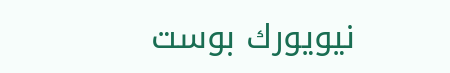نيويورك بوست